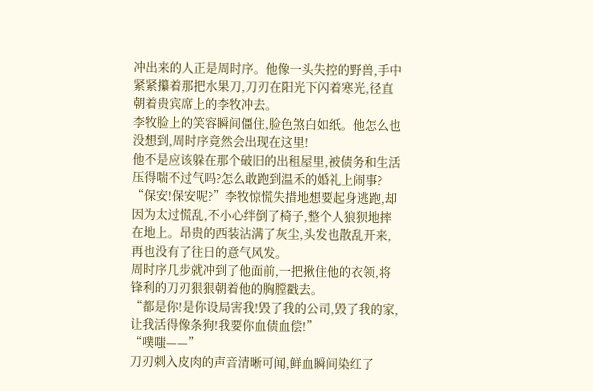冲出来的人正是周时序。他像一头失控的野兽,手中紧紧攥着那把水果刀,刀刃在阳光下闪着寒光,径直朝着贵宾席上的李牧冲去。
李牧脸上的笑容瞬间僵住,脸色煞白如纸。他怎么也没想到,周时序竟然会出现在这里!
他不是应该躲在那个破旧的出租屋里,被债务和生活压得喘不过气吗?怎么敢跑到温禾的婚礼上闹事?
“保安!保安呢?”李牧惊慌失措地想要起身逃跑,却因为太过慌乱,不小心绊倒了椅子,整个人狼狈地摔在地上。昂贵的西装沾满了灰尘,头发也散乱开来,再也没有了往日的意气风发。
周时序几步就冲到了他面前,一把揪住他的衣领,将锋利的刀刃狠狠朝着他的胸膛戳去。
“都是你!是你设局害我!毁了我的公司,毁了我的家,让我活得像条狗!我要你血债血偿!”
“噗嗤——”
刀刃刺入皮肉的声音清晰可闻,鲜血瞬间染红了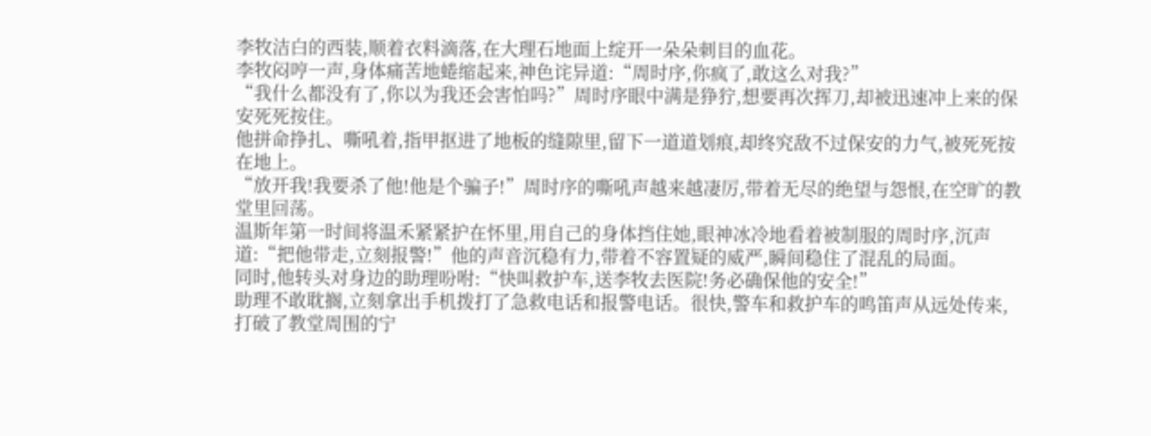李牧洁白的西装,顺着衣料滴落,在大理石地面上绽开一朵朵刺目的血花。
李牧闷哼一声,身体痛苦地蜷缩起来,神色诧异道:“周时序,你疯了,敢这么对我?”
“我什么都没有了,你以为我还会害怕吗?”周时序眼中满是狰狞,想要再次挥刀,却被迅速冲上来的保安死死按住。
他拼命挣扎、嘶吼着,指甲抠进了地板的缝隙里,留下一道道划痕,却终究敌不过保安的力气,被死死按在地上。
“放开我!我要杀了他!他是个骗子!”周时序的嘶吼声越来越凄厉,带着无尽的绝望与怨恨,在空旷的教堂里回荡。
温斯年第一时间将温禾紧紧护在怀里,用自己的身体挡住她,眼神冰冷地看着被制服的周时序,沉声道:“把他带走,立刻报警!”他的声音沉稳有力,带着不容置疑的威严,瞬间稳住了混乱的局面。
同时,他转头对身边的助理吩咐:“快叫救护车,送李牧去医院!务必确保他的安全!”
助理不敢耽搁,立刻拿出手机拨打了急救电话和报警电话。很快,警车和救护车的鸣笛声从远处传来,打破了教堂周围的宁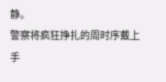静。
警察将疯狂挣扎的周时序戴上手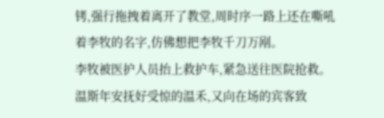铐,强行拖拽着离开了教堂,周时序一路上还在嘶吼着李牧的名字,仿佛想把李牧千刀万剐。
李牧被医护人员抬上救护车,紧急送往医院抢救。温斯年安抚好受惊的温禾,又向在场的宾客致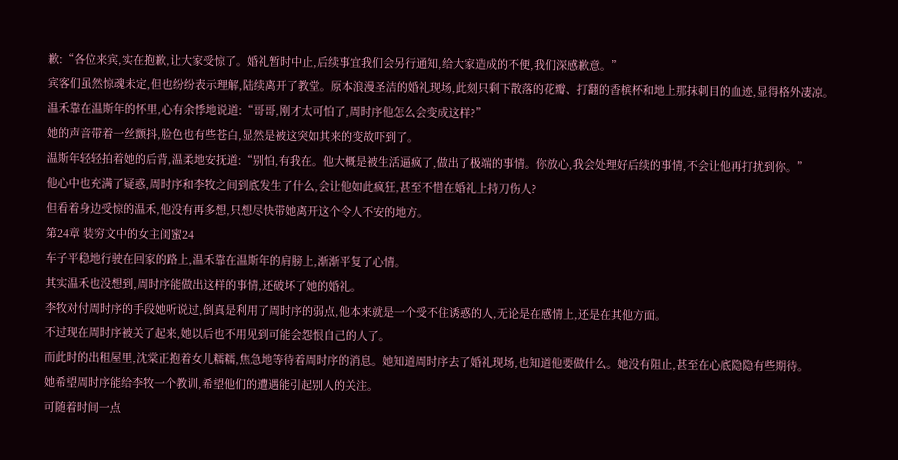歉:“各位来宾,实在抱歉,让大家受惊了。婚礼暂时中止,后续事宜我们会另行通知,给大家造成的不便,我们深感歉意。”
宾客们虽然惊魂未定,但也纷纷表示理解,陆续离开了教堂。原本浪漫圣洁的婚礼现场,此刻只剩下散落的花瓣、打翻的香槟杯和地上那抹刺目的血迹,显得格外凄凉。
温禾靠在温斯年的怀里,心有余悸地说道:“哥哥,刚才太可怕了,周时序他怎么会变成这样?”
她的声音带着一丝颤抖,脸色也有些苍白,显然是被这突如其来的变故吓到了。
温斯年轻轻拍着她的后背,温柔地安抚道:“别怕,有我在。他大概是被生活逼疯了,做出了极端的事情。你放心,我会处理好后续的事情,不会让他再打扰到你。”
他心中也充满了疑惑,周时序和李牧之间到底发生了什么,会让他如此疯狂,甚至不惜在婚礼上持刀伤人?
但看着身边受惊的温禾,他没有再多想,只想尽快带她离开这个令人不安的地方。
第24章 装穷文中的女主闺蜜24
车子平稳地行驶在回家的路上,温禾靠在温斯年的肩膀上,渐渐平复了心情。
其实温禾也没想到,周时序能做出这样的事情,还破坏了她的婚礼。
李牧对付周时序的手段她听说过,倒真是利用了周时序的弱点,他本来就是一个受不住诱惑的人,无论是在感情上,还是在其他方面。
不过现在周时序被关了起来,她以后也不用见到可能会怨恨自己的人了。
而此时的出租屋里,沈棠正抱着女儿糯糯,焦急地等待着周时序的消息。她知道周时序去了婚礼现场,也知道他要做什么。她没有阻止,甚至在心底隐隐有些期待。
她希望周时序能给李牧一个教训,希望他们的遭遇能引起别人的关注。
可随着时间一点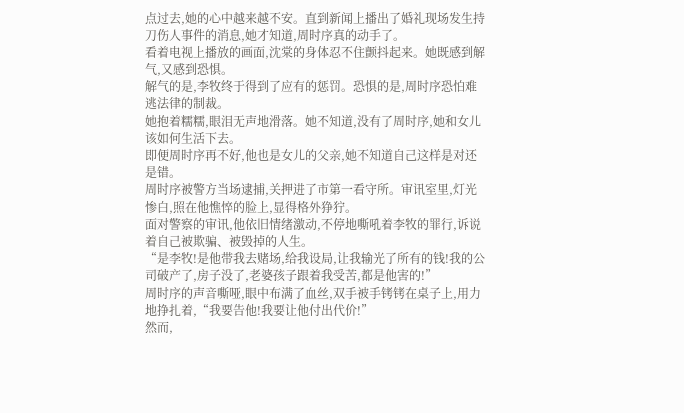点过去,她的心中越来越不安。直到新闻上播出了婚礼现场发生持刀伤人事件的消息,她才知道,周时序真的动手了。
看着电视上播放的画面,沈棠的身体忍不住颤抖起来。她既感到解气,又感到恐惧。
解气的是,李牧终于得到了应有的惩罚。恐惧的是,周时序恐怕难逃法律的制裁。
她抱着糯糯,眼泪无声地滑落。她不知道,没有了周时序,她和女儿该如何生活下去。
即便周时序再不好,他也是女儿的父亲,她不知道自己这样是对还是错。
周时序被警方当场逮捕,关押进了市第一看守所。审讯室里,灯光惨白,照在他憔悴的脸上,显得格外狰狞。
面对警察的审讯,他依旧情绪激动,不停地嘶吼着李牧的罪行,诉说着自己被欺骗、被毁掉的人生。
“是李牧!是他带我去赌场,给我设局,让我输光了所有的钱!我的公司破产了,房子没了,老婆孩子跟着我受苦,都是他害的!”
周时序的声音嘶哑,眼中布满了血丝,双手被手铐铐在桌子上,用力地挣扎着,“我要告他!我要让他付出代价!”
然而,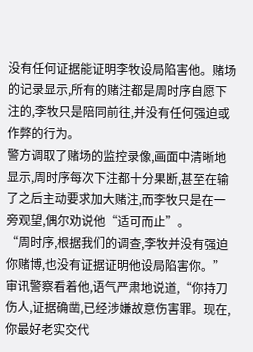没有任何证据能证明李牧设局陷害他。赌场的记录显示,所有的赌注都是周时序自愿下注的,李牧只是陪同前往,并没有任何强迫或作弊的行为。
警方调取了赌场的监控录像,画面中清晰地显示,周时序每次下注都十分果断,甚至在输了之后主动要求加大赌注,而李牧只是在一旁观望,偶尔劝说他“适可而止”。
“周时序,根据我们的调查,李牧并没有强迫你赌博,也没有证据证明他设局陷害你。”
审讯警察看着他,语气严肃地说道,“你持刀伤人,证据确凿,已经涉嫌故意伤害罪。现在,你最好老实交代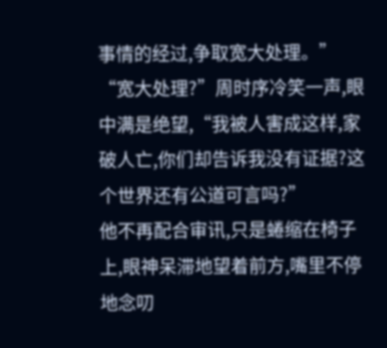事情的经过,争取宽大处理。”
“宽大处理?”周时序冷笑一声,眼中满是绝望,“我被人害成这样,家破人亡,你们却告诉我没有证据?这个世界还有公道可言吗?”
他不再配合审讯,只是蜷缩在椅子上,眼神呆滞地望着前方,嘴里不停地念叨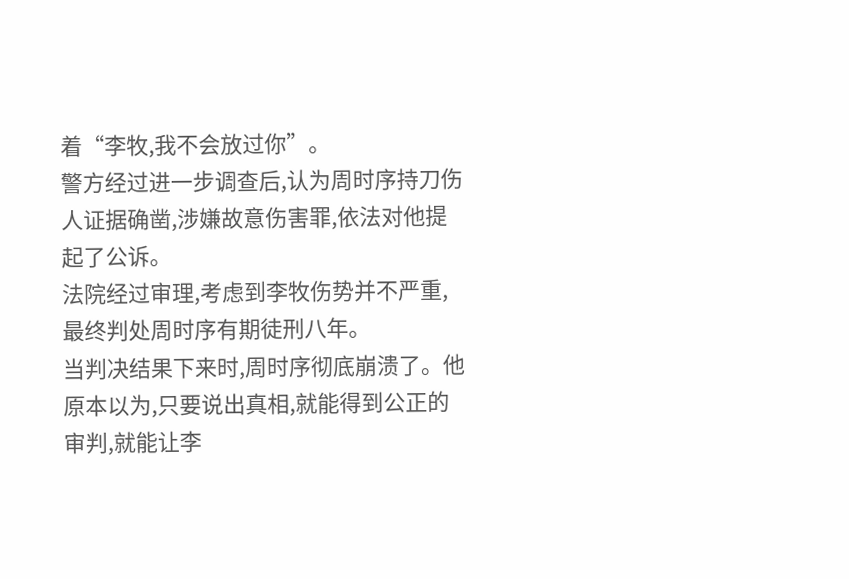着“李牧,我不会放过你”。
警方经过进一步调查后,认为周时序持刀伤人证据确凿,涉嫌故意伤害罪,依法对他提起了公诉。
法院经过审理,考虑到李牧伤势并不严重,最终判处周时序有期徒刑八年。
当判决结果下来时,周时序彻底崩溃了。他原本以为,只要说出真相,就能得到公正的审判,就能让李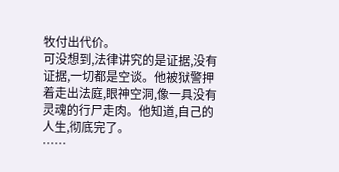牧付出代价。
可没想到,法律讲究的是证据,没有证据,一切都是空谈。他被狱警押着走出法庭,眼神空洞,像一具没有灵魂的行尸走肉。他知道,自己的人生,彻底完了。
……